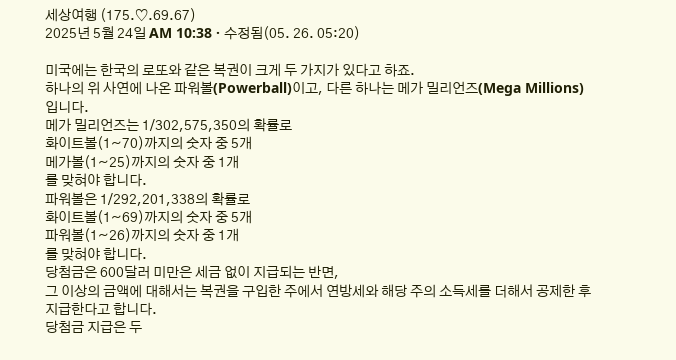세상여행 (175.♡.69.67)
2025년 5월 24일 AM 10:38 · 수정됨(05. 26. 05:20)

미국에는 한국의 로또와 같은 복권이 크게 두 가지가 있다고 하죠.
하나의 위 사연에 나온 파워볼(Powerball)이고, 다른 하나는 메가 밀리언즈(Mega Millions)입니다.
메가 밀리언즈는 1/302,575,350의 확률로
화이트볼(1~70)까지의 숫자 중 5개
메가볼(1~25)까지의 숫자 중 1개
를 맞혀야 합니다.
파워볼은 1/292,201,338의 확률로
화이트볼(1~69)까지의 숫자 중 5개
파워볼(1~26)까지의 숫자 중 1개
를 맞혀야 합니다.
당첨금은 600달러 미만은 세금 없이 지급되는 반면,
그 이상의 금액에 대해서는 복권을 구입한 주에서 연방세와 해당 주의 소득세를 더해서 공제한 후 지급한다고 합니다.
당첨금 지급은 두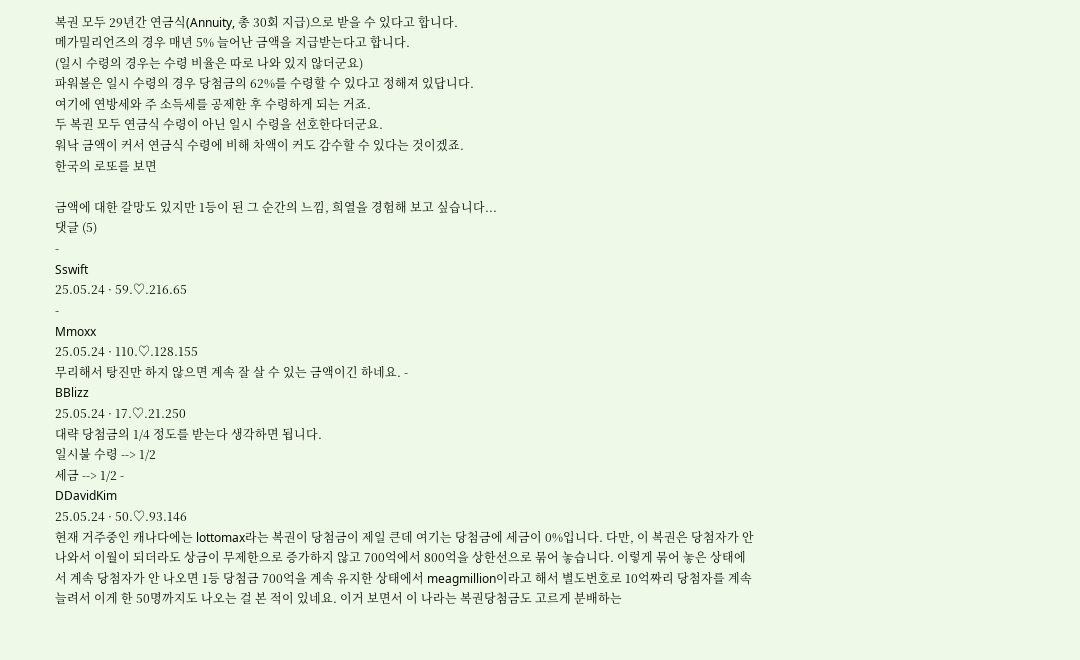복권 모두 29년간 연금식(Annuity, 총 30회 지급)으로 받을 수 있다고 합니다.
메가밀리언즈의 경우 매년 5% 늘어난 금액을 지급받는다고 합니다.
(일시 수령의 경우는 수령 비율은 따로 나와 있지 않더군요)
파워볼은 일시 수령의 경우 당첨금의 62%를 수령할 수 있다고 정해져 있답니다.
여기에 연방세와 주 소득세를 공제한 후 수령하게 되는 거죠.
두 복권 모두 연금식 수령이 아닌 일시 수령을 선호한다더군요.
워낙 금액이 커서 연금식 수령에 비해 차액이 커도 감수할 수 있다는 것이겠죠.
한국의 로또를 보면

금액에 대한 갈망도 있지만 1등이 된 그 순간의 느낌, 희열을 경험해 보고 싶습니다...
댓글 (5)
-
Sswift
25.05.24 · 59.♡.216.65
-
Mmoxx
25.05.24 · 110.♡.128.155
무리해서 탕진만 하지 않으면 계속 잘 살 수 있는 금액이긴 하네요. -
BBlizz
25.05.24 · 17.♡.21.250
대략 당첨금의 1/4 정도를 받는다 생각하면 됩니다.
일시불 수령 --> 1/2
세금 --> 1/2 -
DDavidKim
25.05.24 · 50.♡.93.146
현재 거주중인 캐나다에는 lottomax라는 복권이 당첨금이 제일 큰데 여기는 당첨금에 세금이 0%입니다. 다만, 이 복권은 당첨자가 안 나와서 이월이 되더라도 상금이 무제한으로 증가하지 않고 700억에서 800억을 상한선으로 묶어 놓습니다. 이렇게 묶어 놓은 상태에서 계속 당첨자가 안 나오면 1등 당첨금 700억을 계속 유지한 상태에서 meagmillion이라고 해서 별도번호로 10억짜리 당첨자를 계속 늘려서 이게 한 50명까지도 나오는 걸 본 적이 있네요. 이거 보면서 이 나라는 복권당첨금도 고르게 분배하는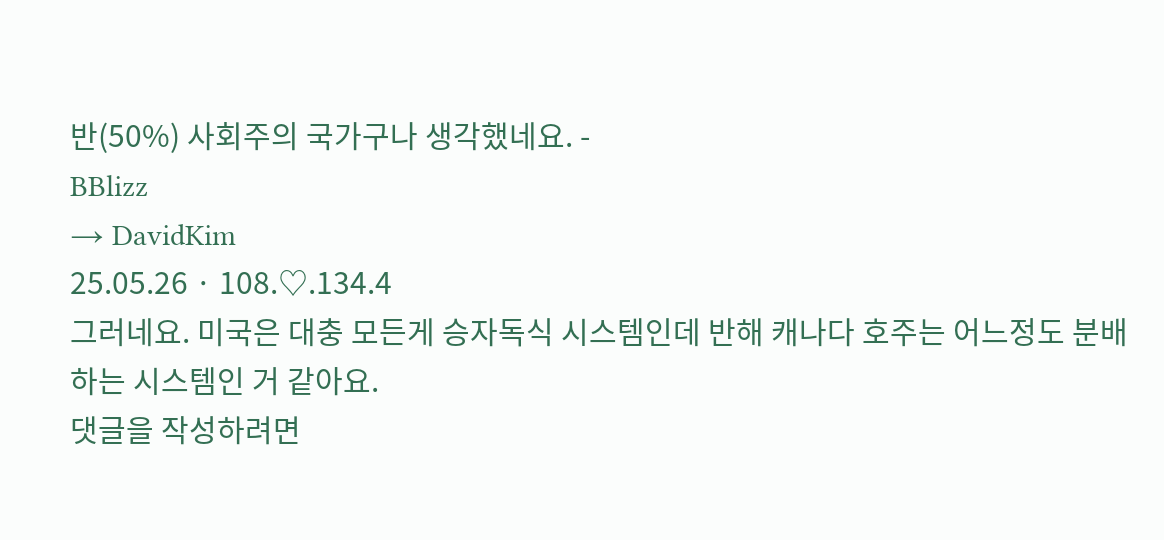반(50%) 사회주의 국가구나 생각했네요. -
BBlizz
→ DavidKim
25.05.26 · 108.♡.134.4
그러네요. 미국은 대충 모든게 승자독식 시스템인데 반해 캐나다 호주는 어느정도 분배하는 시스템인 거 같아요.
댓글을 작성하려면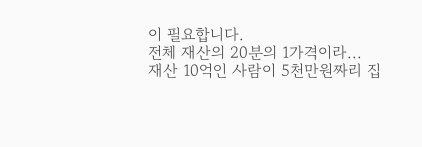이 필요합니다.
전체 재산의 20분의 1가격이라...
재산 10억인 사람이 5천만원짜리 집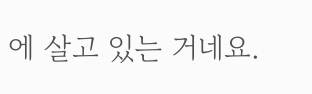에 살고 있는 거네요.